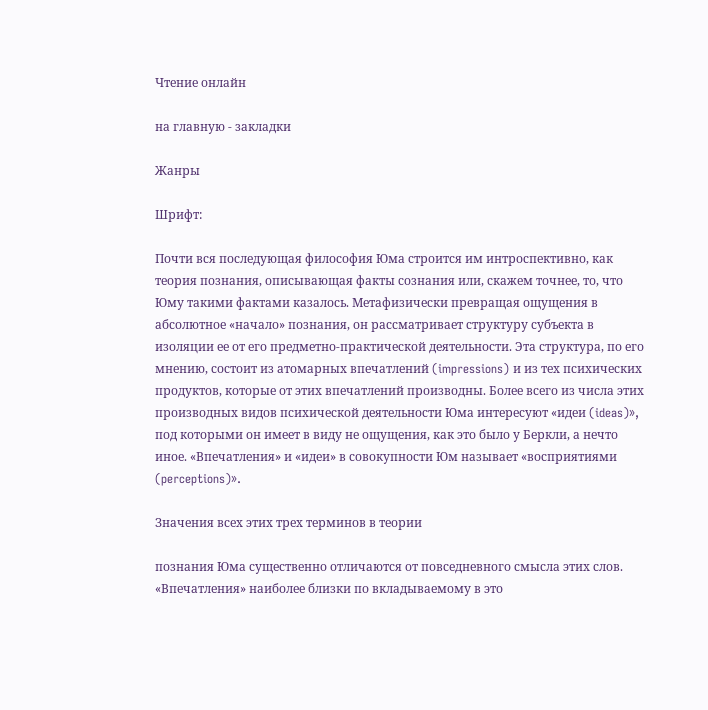Чтение онлайн

на главную - закладки

Жанры

Шрифт:

Почти вся последующая философия Юма строится им интроспективно, как теория познания, описывающая факты сознания или, скажем точнее, то, что Юму такими фактами казалось. Метафизически превращая ощущения в абсолютное «начало» познания, он рассматривает структуру субъекта в изоляции ее от его предметно-практической деятельности. Эта структура, по его мнению, состоит из атомарных впечатлений (impressions) и из тех психических продуктов, которые от этих впечатлений производны. Более всего из числа этих производных видов психической деятельности Юма интересуют «идеи (ideas)», под которыми он имеет в виду не ощущения, как это было у Беркли, а нечто иное. «Впечатления» и «идеи» в совокупности Юм называет «восприятиями (perceptions)».

Значения всех этих трех терминов в теории

познания Юма существенно отличаются от повседневного смысла этих слов. «Впечатления» наиболее близки по вкладываемому в это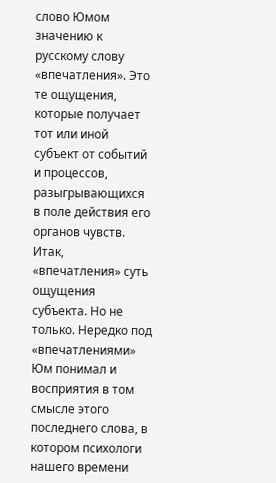слово Юмом значению к русскому слову «впечатления». Это те ощущения, которые получает тот или иной субъект от событий и процессов, разыгрывающихся в поле действия его органов чувств. Итак, «впечатления» суть ощущения субъекта. Но не только. Нередко под «впечатлениями» Юм понимал и восприятия в том смысле этого последнего слова, в котором психологи нашего времени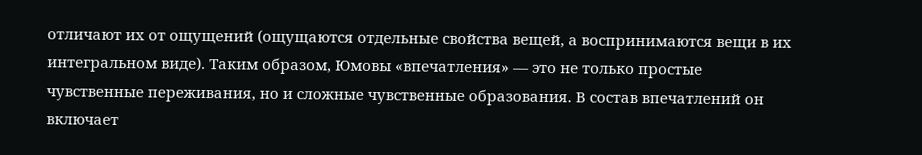отличают их от ощущений (ощущаются отдельные свойства вещей, а воспринимаются вещи в их интегральном виде). Таким образом, Юмовы «впечатления» — это не только простые чувственные переживания, но и сложные чувственные образования. В состав впечатлений он включает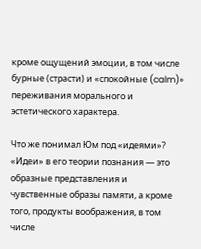кроме ощущений эмоции, в том числе бурные (страсти) и «спокойные (calm)» переживания морального и эстетического характера.

Что же понимал Юм под «идеями»? «Идеи» в его теории познания — это образные представления и чувственные образы памяти, а кроме того, продукты воображения, в том числе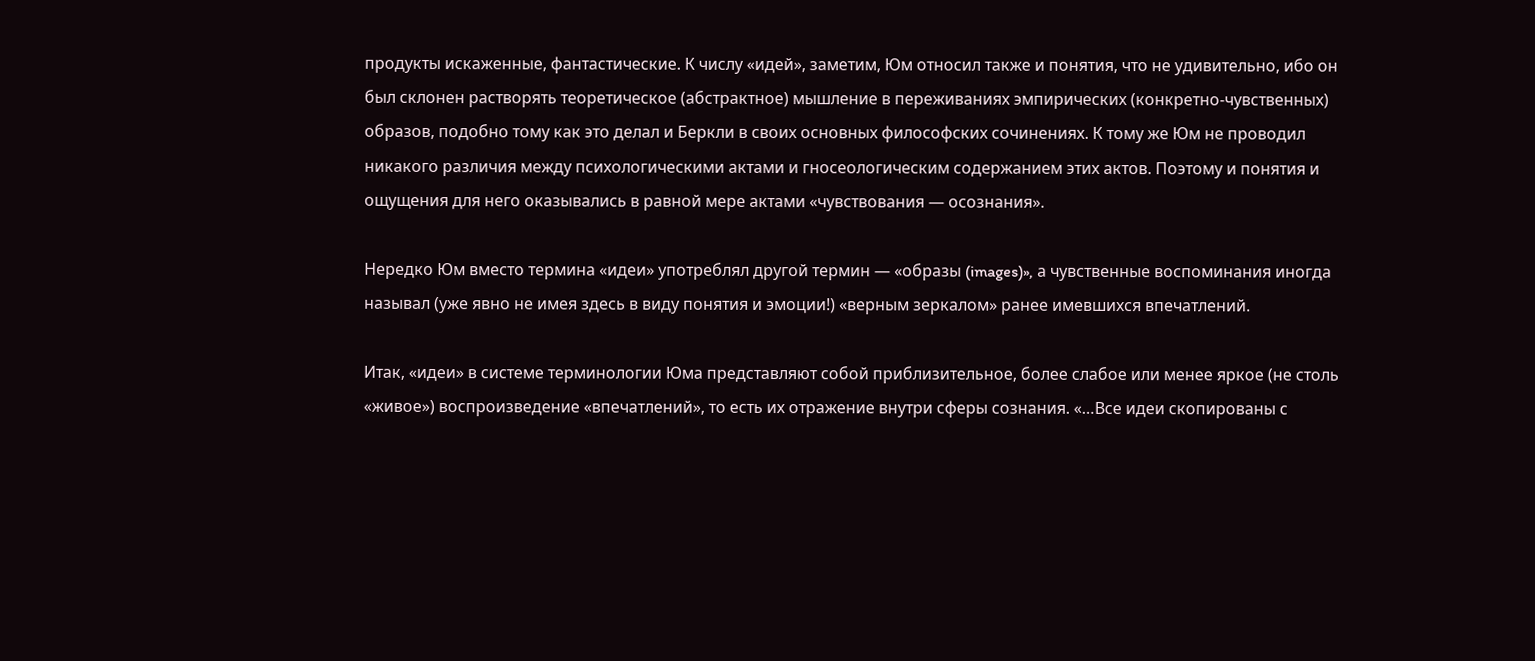продукты искаженные, фантастические. К числу «идей», заметим, Юм относил также и понятия, что не удивительно, ибо он был склонен растворять теоретическое (абстрактное) мышление в переживаниях эмпирических (конкретно-чувственных) образов, подобно тому как это делал и Беркли в своих основных философских сочинениях. К тому же Юм не проводил никакого различия между психологическими актами и гносеологическим содержанием этих актов. Поэтому и понятия и ощущения для него оказывались в равной мере актами «чувствования — осознания».

Нередко Юм вместо термина «идеи» употреблял другой термин — «образы (images)», а чувственные воспоминания иногда называл (уже явно не имея здесь в виду понятия и эмоции!) «верным зеркалом» ранее имевшихся впечатлений.

Итак, «идеи» в системе терминологии Юма представляют собой приблизительное, более слабое или менее яркое (не столь «живое») воспроизведение «впечатлений», то есть их отражение внутри сферы сознания. «…Все идеи скопированы с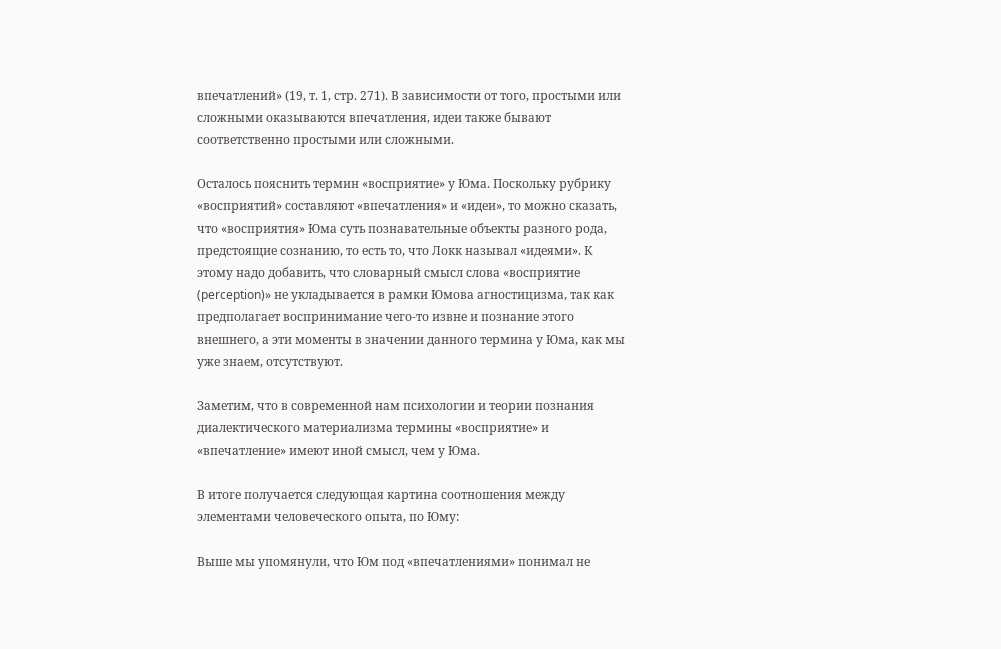впечатлений» (19, т. 1, стр. 271). В зависимости от того, простыми или сложными оказываются впечатления, идеи также бывают соответственно простыми или сложными.

Осталось пояснить термин «восприятие» у Юма. Поскольку рубрику «восприятий» составляют «впечатления» и «идеи», то можно сказать, что «восприятия» Юма суть познавательные объекты разного рода, предстоящие сознанию, то есть то, что Локк называл «идеями». К этому надо добавить, что словарный смысл слова «восприятие (perception)» не укладывается в рамки Юмова агностицизма, так как предполагает воспринимание чего-то извне и познание этого внешнего, а эти моменты в значении данного термина у Юма, как мы уже знаем, отсутствуют.

Заметим, что в современной нам психологии и теории познания диалектического материализма термины «восприятие» и «впечатление» имеют иной смысл, чем у Юма.

В итоге получается следующая картина соотношения между элементами человеческого опыта, по Юму:

Выше мы упомянули, что Юм под «впечатлениями» понимал не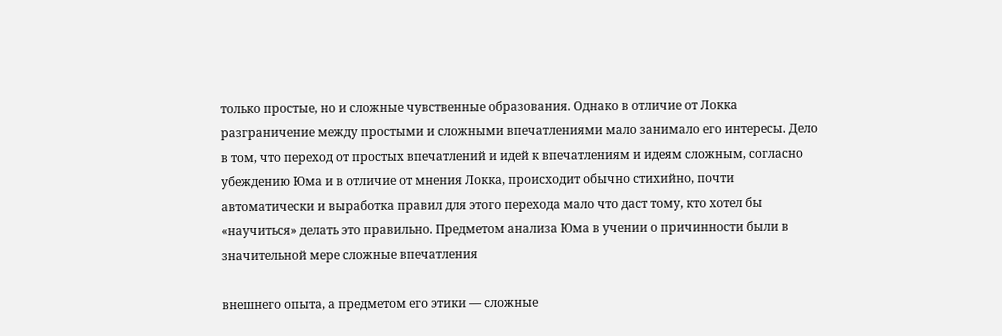только простые, но и сложные чувственные образования. Однако в отличие от Локка разграничение между простыми и сложными впечатлениями мало занимало его интересы. Дело в том, что переход от простых впечатлений и идей к впечатлениям и идеям сложным, согласно убеждению Юма и в отличие от мнения Локка, происходит обычно стихийно, почти автоматически и выработка правил для этого перехода мало что даст тому, кто хотел бы «научиться» делать это правильно. Предметом анализа Юма в учении о причинности были в значительной мере сложные впечатления

внешнего опыта, а предметом его этики — сложные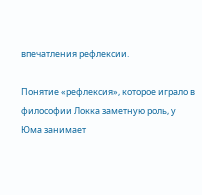впечатления рефлексии.

Понятие «рефлексия», которое играло в философии Локка заметную роль, у Юма занимает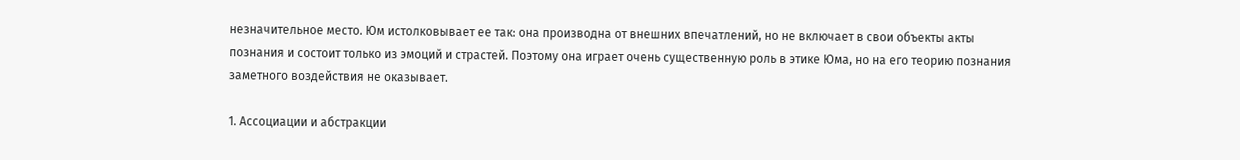незначительное место. Юм истолковывает ее так: она производна от внешних впечатлений, но не включает в свои объекты акты познания и состоит только из эмоций и страстей. Поэтому она играет очень существенную роль в этике Юма, но на его теорию познания заметного воздействия не оказывает.

1. Ассоциации и абстракции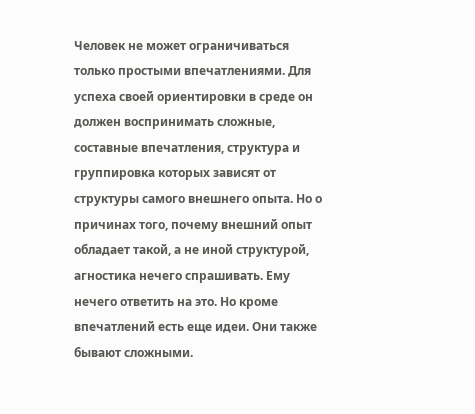Человек не может ограничиваться только простыми впечатлениями. Для успеха своей ориентировки в среде он должен воспринимать сложные, составные впечатления, структура и группировка которых зависят от структуры самого внешнего опыта. Но о причинах того, почему внешний опыт обладает такой, а не иной структурой, агностика нечего спрашивать. Ему нечего ответить на это. Но кроме впечатлений есть еще идеи. Они также бывают сложными.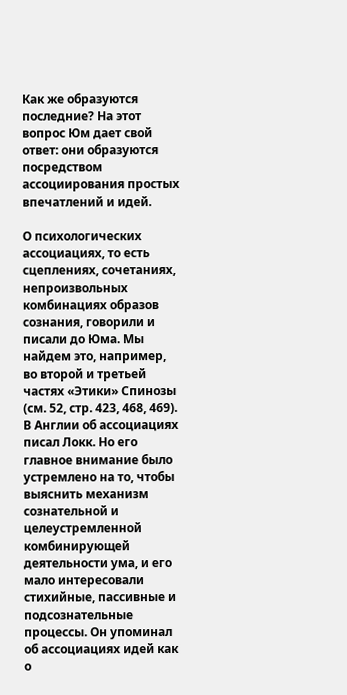Как же образуются последние? На этот вопрос Юм дает свой ответ: они образуются посредством ассоциирования простых впечатлений и идей.

О психологических ассоциациях, то есть сцеплениях, сочетаниях, непроизвольных комбинациях образов сознания, говорили и писали до Юма. Мы найдем это, например, во второй и третьей частях «Этики» Спинозы (см. 52, стр. 423, 468, 469). В Англии об ассоциациях писал Локк. Но его главное внимание было устремлено на то, чтобы выяснить механизм сознательной и целеустремленной комбинирующей деятельности ума, и его мало интересовали стихийные, пассивные и подсознательные процессы. Он упоминал об ассоциациях идей как о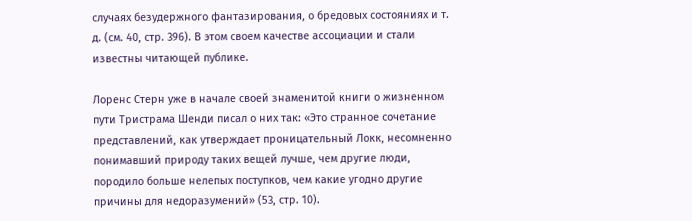случаях безудержного фантазирования, о бредовых состояниях и т. д. (см. 40, стр. 396). В этом своем качестве ассоциации и стали известны читающей публике.

Лоренс Стерн уже в начале своей знаменитой книги о жизненном пути Тристрама Шенди писал о них так: «Это странное сочетание представлений, как утверждает проницательный Локк, несомненно понимавший природу таких вещей лучше, чем другие люди, породило больше нелепых поступков, чем какие угодно другие причины для недоразумений» (53, стр. 10).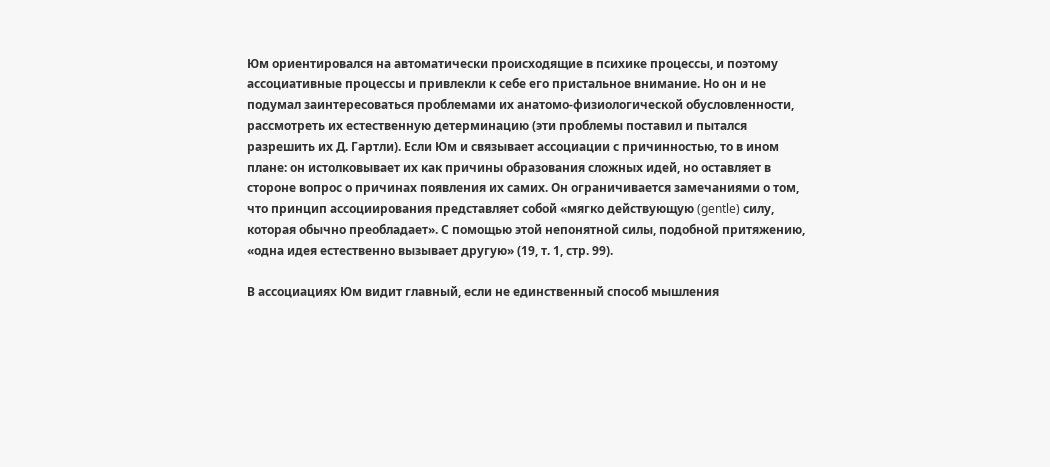Юм ориентировался на автоматически происходящие в психике процессы, и поэтому ассоциативные процессы и привлекли к себе его пристальное внимание. Но он и не подумал заинтересоваться проблемами их анатомо-физиологической обусловленности, рассмотреть их естественную детерминацию (эти проблемы поставил и пытался разрешить их Д. Гартли). Если Юм и связывает ассоциации с причинностью, то в ином плане: он истолковывает их как причины образования сложных идей, но оставляет в стороне вопрос о причинах появления их самих. Он ограничивается замечаниями о том, что принцип ассоциирования представляет собой «мягко действующую (gentle) силу, которая обычно преобладает». С помощью этой непонятной силы, подобной притяжению, «одна идея естественно вызывает другую» (19, т. 1, стр. 99).

В ассоциациях Юм видит главный, если не единственный способ мышления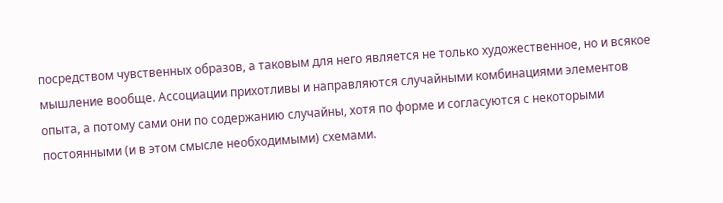посредством чувственных образов, а таковым для него является не только художественное, но и всякое мышление вообще. Ассоциации прихотливы и направляются случайными комбинациями элементов опыта, а потому сами они по содержанию случайны, хотя по форме и согласуются с некоторыми постоянными (и в этом смысле необходимыми) схемами.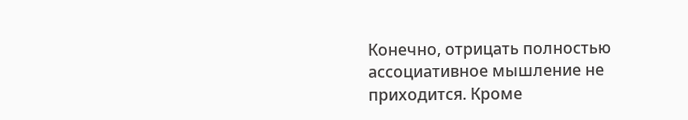Конечно, отрицать полностью ассоциативное мышление не приходится. Кроме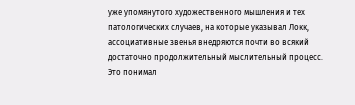уже упомянутого художественного мышления и тех патологических случаев, на которые указывал Локк, ассоциативные звенья внедряются почти во всякий достаточно продолжительный мыслительный процесс. Это понимал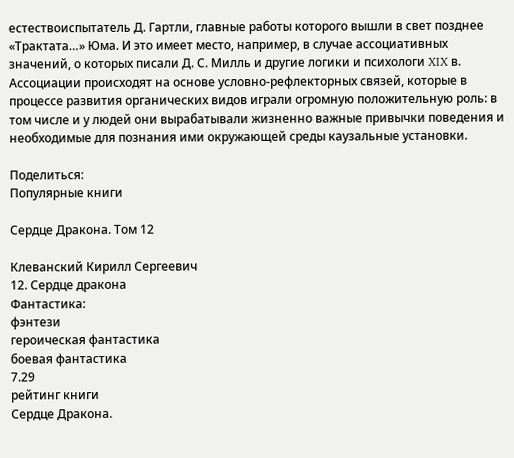естествоиспытатель Д. Гартли, главные работы которого вышли в свет позднее «Трактата…» Юма. И это имеет место, например, в случае ассоциативных значений, о которых писали Д. С. Милль и другие логики и психологи XIX в. Ассоциации происходят на основе условно-рефлекторных связей, которые в процессе развития органических видов играли огромную положительную роль: в том числе и у людей они вырабатывали жизненно важные привычки поведения и необходимые для познания ими окружающей среды каузальные установки.

Поделиться:
Популярные книги

Сердце Дракона. Том 12

Клеванский Кирилл Сергеевич
12. Сердце дракона
Фантастика:
фэнтези
героическая фантастика
боевая фантастика
7.29
рейтинг книги
Сердце Дракона.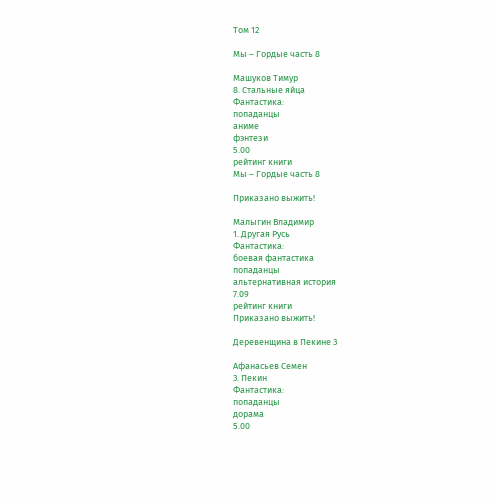Том 12

Мы – Гордые часть 8

Машуков Тимур
8. Стальные яйца
Фантастика:
попаданцы
аниме
фэнтези
5.00
рейтинг книги
Мы – Гордые часть 8

Приказано выжить!

Малыгин Владимир
1. Другая Русь
Фантастика:
боевая фантастика
попаданцы
альтернативная история
7.09
рейтинг книги
Приказано выжить!

Деревенщина в Пекине 3

Афанасьев Семен
3. Пекин
Фантастика:
попаданцы
дорама
5.00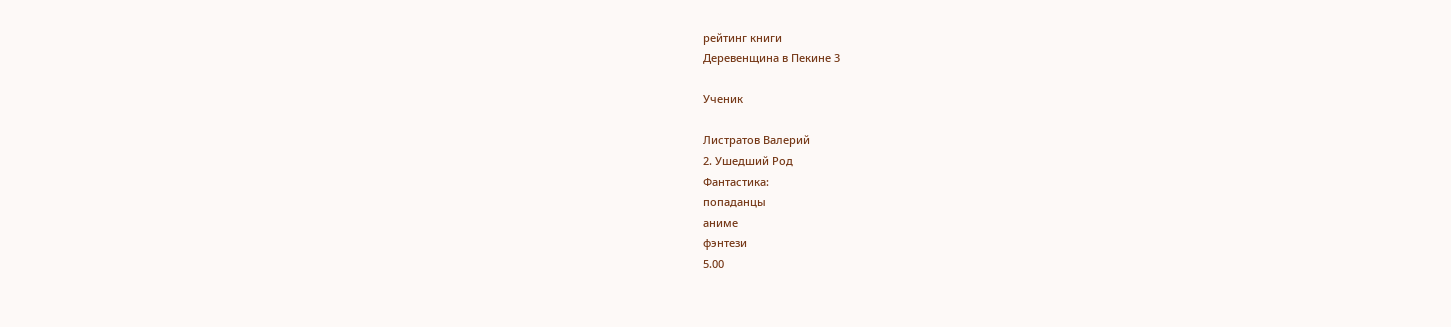рейтинг книги
Деревенщина в Пекине 3

Ученик

Листратов Валерий
2. Ушедший Род
Фантастика:
попаданцы
аниме
фэнтези
5.00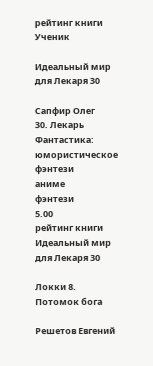рейтинг книги
Ученик

Идеальный мир для Лекаря 30

Сапфир Олег
30. Лекарь
Фантастика:
юмористическое фэнтези
аниме
фэнтези
5.00
рейтинг книги
Идеальный мир для Лекаря 30

Локки 8. Потомок бога

Решетов Евгений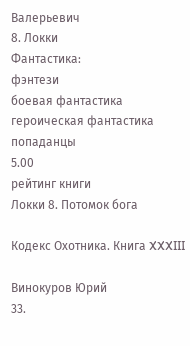Валерьевич
8. Локки
Фантастика:
фэнтези
боевая фантастика
героическая фантастика
попаданцы
5.00
рейтинг книги
Локки 8. Потомок бога

Кодекс Охотника. Книга XXXIII

Винокуров Юрий
33.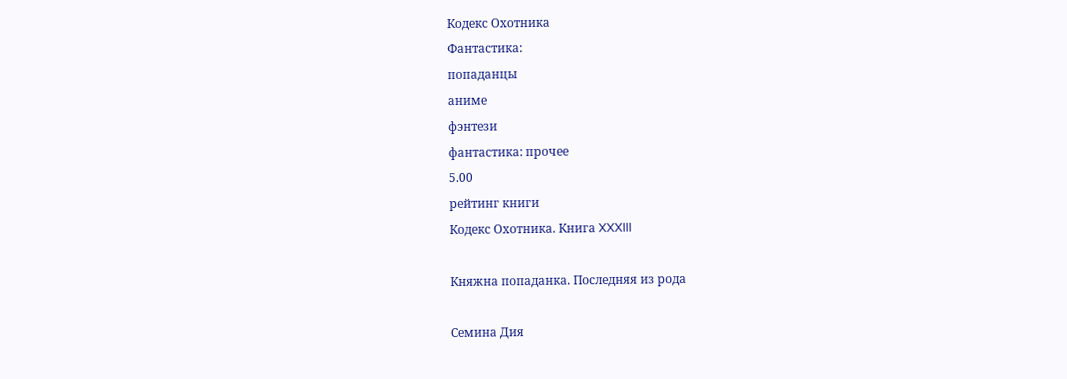Кодекс Охотника
Фантастика:
попаданцы
аниме
фэнтези
фантастика: прочее
5.00
рейтинг книги
Кодекс Охотника. Книга XXXIII

Княжна попаданка. Последняя из рода

Семина Дия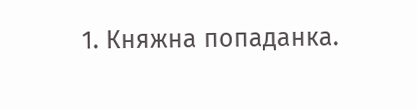1. Княжна попаданка.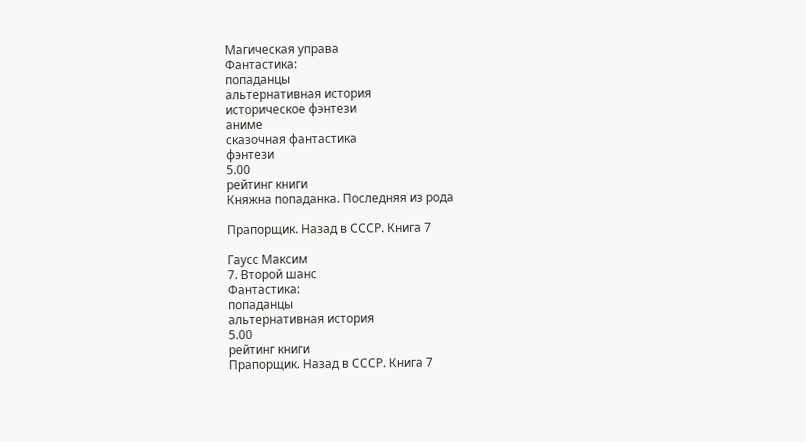Магическая управа
Фантастика:
попаданцы
альтернативная история
историческое фэнтези
аниме
сказочная фантастика
фэнтези
5.00
рейтинг книги
Княжна попаданка. Последняя из рода

Прапорщик. Назад в СССР. Книга 7

Гаусс Максим
7. Второй шанс
Фантастика:
попаданцы
альтернативная история
5.00
рейтинг книги
Прапорщик. Назад в СССР. Книга 7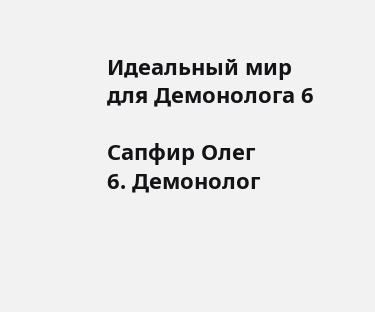Идеальный мир для Демонолога 6

Сапфир Олег
6. Демонолог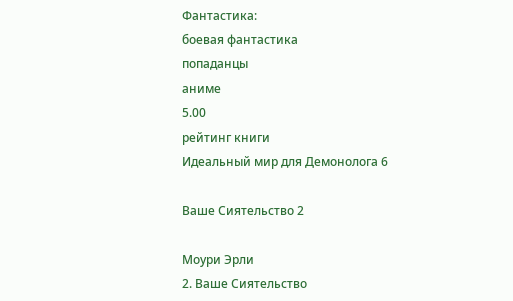Фантастика:
боевая фантастика
попаданцы
аниме
5.00
рейтинг книги
Идеальный мир для Демонолога 6

Ваше Сиятельство 2

Моури Эрли
2. Ваше Сиятельство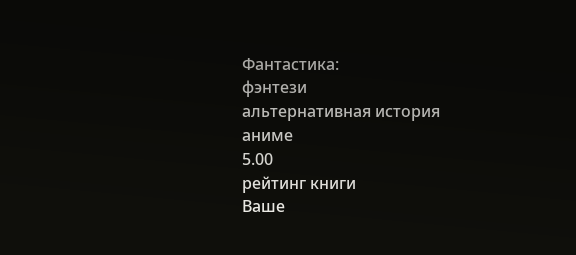Фантастика:
фэнтези
альтернативная история
аниме
5.00
рейтинг книги
Ваше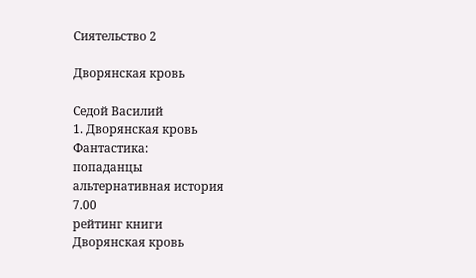Сиятельство 2

Дворянская кровь

Седой Василий
1. Дворянская кровь
Фантастика:
попаданцы
альтернативная история
7.00
рейтинг книги
Дворянская кровь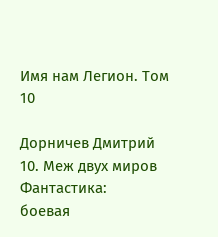Имя нам Легион. Том 10

Дорничев Дмитрий
10. Меж двух миров
Фантастика:
боевая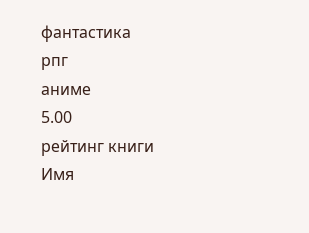фантастика
рпг
аниме
5.00
рейтинг книги
Имя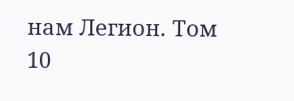нам Легион. Том 10